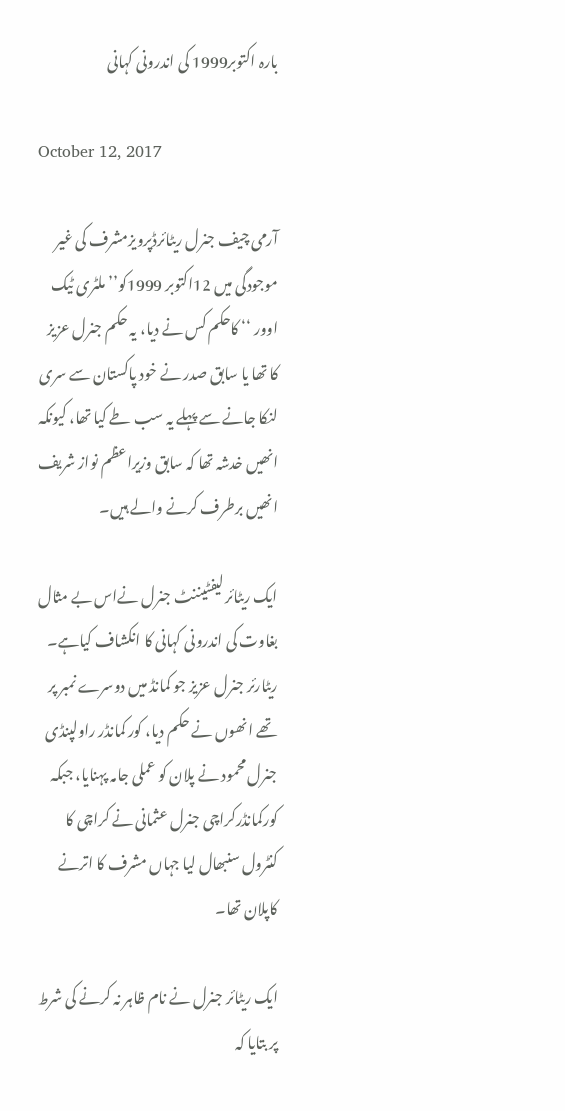بارہ اکتوبر1999 کی اندرونی کہانی

October 12, 2017

آرمی چیف جنرل ریٹائرڈپرویزمشرف کی غیر موجودگی میں 12اکتوبر 1999کو’’ملٹری ٹیک اوور ‘‘ کاحکم کس نے دیا، یہ حکم جنرل عزیز کا تھا یا سابق صدر نے خود پاکستان سے سری لنکا جانے سے پہلے یہ سب طے کیا تھا، کیونکہ انھیں خدشہ تھا کہ سابق وزیراعظم نواز شریف انھیں برطرف کرنے والے ہیں۔

ایک ریٹائر لیفٹیننٹ جنرل نےاس بے مثال بغاوت کی اندرونی کہانی کا انکشاف کیاہے۔ ریٹارئر جنرل عزیز جو کمانڈ میں دوسرے نمبر پر تھے انھوں نے حکم دیا، کور کمانڈر راولپنڈی جنرل محمود نے پلان کو عملی جامہ پہنایا، جبکہ کورکمانڈرکراچی جنرل عثمانی نے کراچی کا کنٹرول سنبھال لیا جہاں مشرف کا اترنے کاپلان تھا۔

ایک ریٹائر جنرل نے نام ظاہر نہ کرنے کی شرط پر بتایا کہ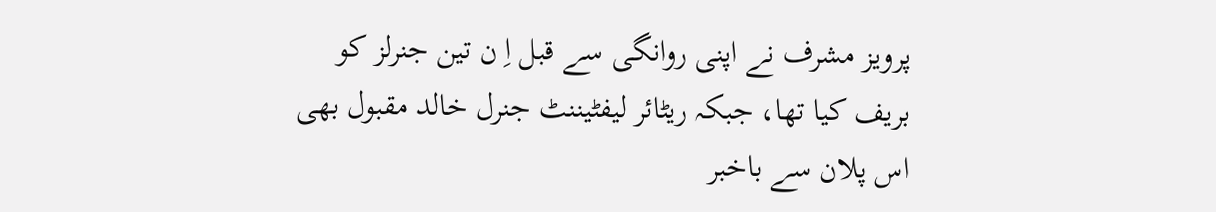پرویز مشرف نے اپنی روانگی سے قبل اِ ن تین جنرلز کو بریف کیا تھا، جبکہ ریٹائر لیفٹیننٹ جنرل خالد مقبول بھی اس پلان سے باخبر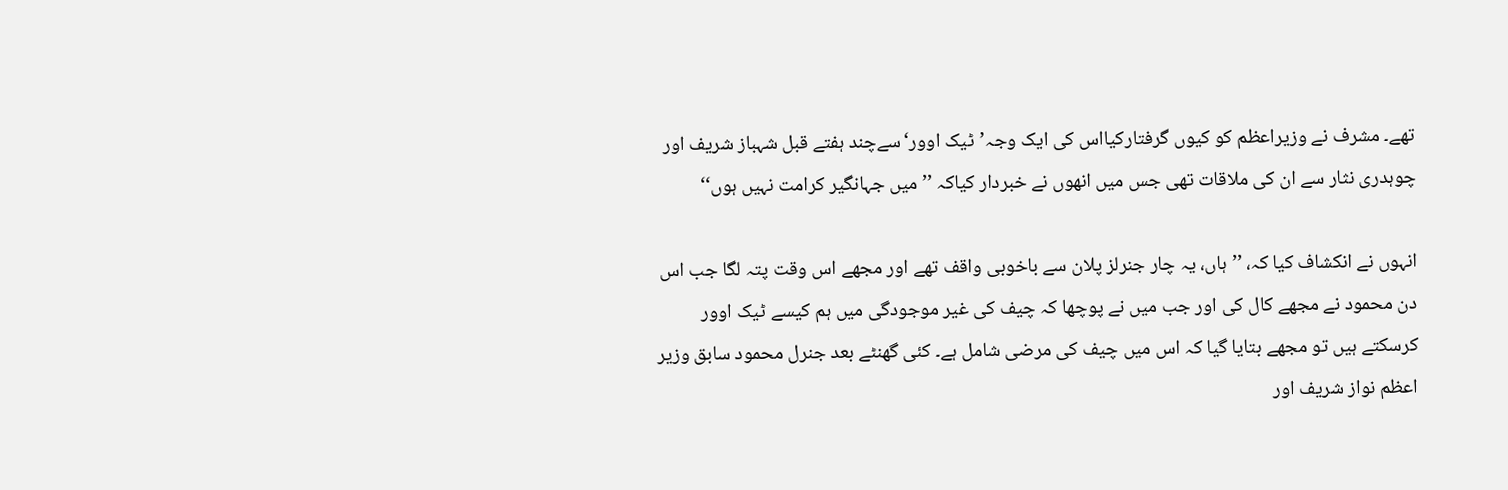تھے۔ مشرف نے وزیراعظم کو کیوں گرفتارکیااس کی ایک وجہ’ٹیک اوور‘سےچند ہفتے قبل شہباز شریف اور چوہدری نثار سے ان کی ملاقات تھی جس میں انھوں نے خبردار کیاکہ ’’میں جہانگیر کرامت نہیں ہوں‘‘

انہوں نے انکشاف کیا کہ، ’’ہاں، یہ چار جنرلز پلان سے باخوبی واقف تھے اور مجھے اس وقت پتہ لگا جب اس دن محمود نے مجھے کال کی اور جب میں نے پوچھا کہ چیف کی غیر موجودگی میں ہم کیسے ٹیک اوور کرسکتے ہیں تو مجھے بتایا گیا کہ اس میں چیف کی مرضی شامل ہے۔ کئی گھنٹے بعد جنرل محمود سابق وزیر اعظم نواز شریف اور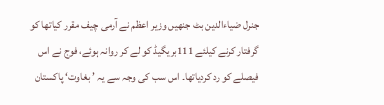جنرل ضیاءالدین بٹ جنھیں وزیر اعظم نے آرمی چیف مقرر کیاتھا کو گرفتار کرنے کیلئے 111بریگیڈ کو لے کر روانہ ہوئے، فوج نے اس فیصلے کو رد کردیاتھا۔ اس سب کی وجہ سے یہ ’ بغاوت‘ پاکستان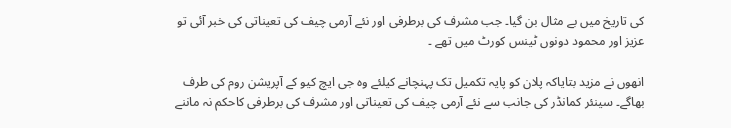کی تاریخ میں بے مثال بن گیا۔ جب مشرف کی برطرفی اور نئے آرمی چیف کی تعیناتی کی خبر آئی تو عزیز اور محمود دونوں ٹینس کورٹ میں تھے ۔

انھوں نے مزید بتایاکہ پلان کو پایہ تکمیل تک پہنچانے کیلئے وہ جی ایچ کیو کے آپریشن روم کی طرف بھاگے۔ سینئر کمانڈر کی جانب سے نئے آرمی چیف کی تعیناتی اور مشرف کی برطرفی کاحکم نہ ماننے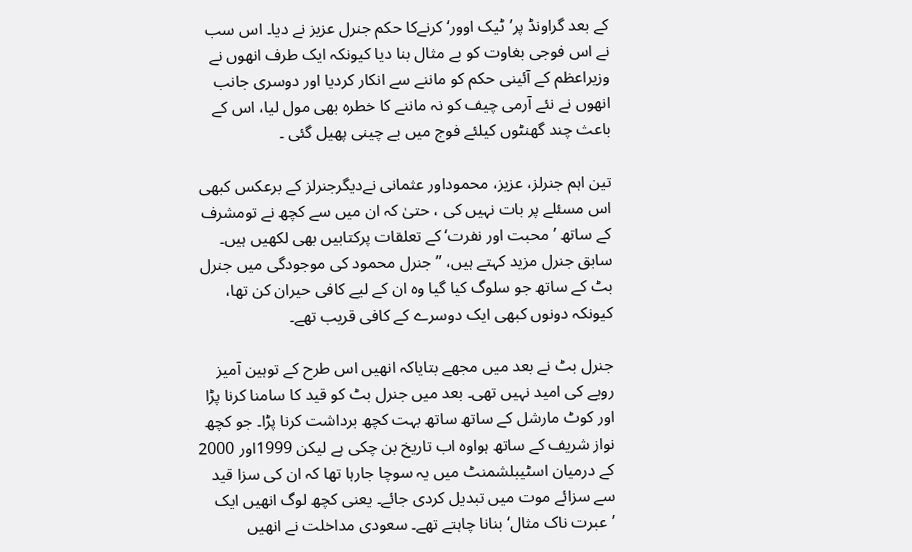کے بعد گراونڈ پر’ٹیک اوور‘ کرنےکا حکم جنرل عزیز نے دیا۔ اس سب نے اس فوجی بغاوت کو بے مثال بنا دیا کیونکہ ایک طرف انھوں نے وزیراعظم کے آئینی حکم کو ماننے سے انکار کردیا اور دوسری جانب انھوں نے نئے آرمی چیف کو نہ ماننے کا خطرہ بھی مول لیا، اس کے باعث چند گھنٹوں کیلئے فوج میں بے چینی پھیل گئی ۔

تین اہم جنرلز، عزیز، محموداور عثمانی نےدیگرجنرلز کے برعکس کبھی اس مسئلے پر بات نہیں کی ، حتیٰ کہ ان میں سے کچھ نے تومشرف کے ساتھ ’محبت اور نفرت‘ کے تعلقات پرکتابیں بھی لکھیں ہیں۔ سابق جنرل مزید کہتے ہیں، ’’جنرل محمود کی موجودگی میں جنرل بٹ کے ساتھ جو سلوگ کیا گیا وہ ان کے لیے کافی حیران کن تھا، کیونکہ دونوں کبھی ایک دوسرے کے کافی قریب تھے۔

جنرل بٹ نے بعد میں مجھے بتایاکہ انھیں اس طرح کے توہین آمیز رویے کی امید نہیں تھی۔ بعد میں جنرل بٹ کو قید کا سامنا کرنا پڑا اور کوٹ مارشل کے ساتھ ساتھ بہت کچھ برداشت کرنا پڑا۔ جو کچھ نواز شریف کے ساتھ ہواوہ اب تاریخ بن چکی ہے لیکن 1999اور 2000 کے درمیان اسٹیبلشمنٹ میں یہ سوچا جارہا تھا کہ ان کی سزا قید سے سزائے موت میں تبدیل کردی جائے۔ یعنی کچھ لوگ انھیں ایک ’عبرت ناک مثال‘ بنانا چاہتے تھے۔ سعودی مداخلت نے انھیں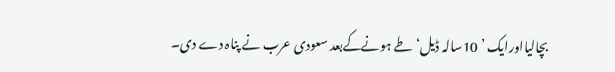بچالیااورایک ’ 10سالہ ڈیل‘ طے ہونےکےبعد سعودی عرب نے پناہ دے دی۔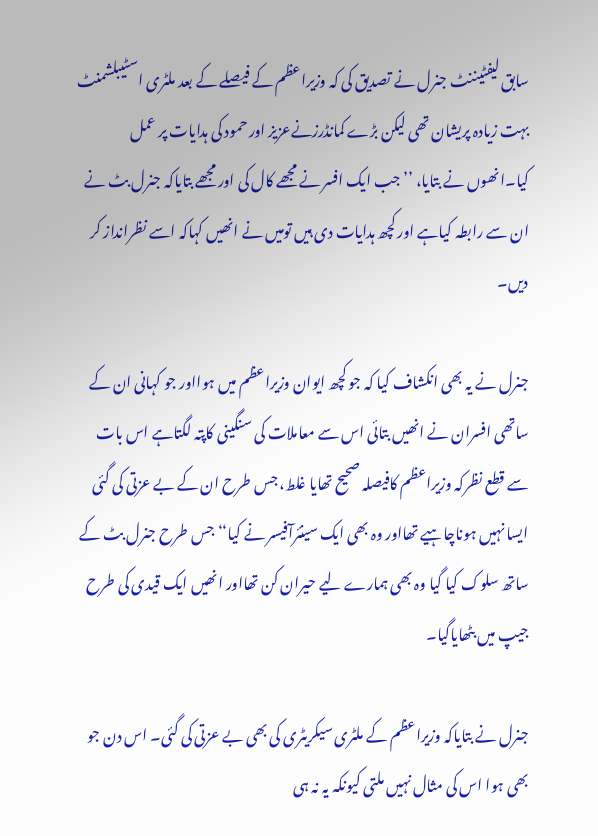سابق لیفٹیننٹ جنرل نے تصدیق کی کہ وزیراعظم کے فیصلے کے بعد ملٹری اسٹیبلشمنٹ بہت زیادہ پریشان تھی لیکن بڑے کمانڈرزنےعزیز اور حمود کی ہدایات پر عمل کیا۔انھوں نے بتایا، ’’ جب ایک افسر نے مجھے کال کی اور مجھے بتایاکہ جنرل بٹ نے ان سے رابطہ کیاہے اور کچھ ہدایات دی ہیں تومیں نے انھیں کہاکہ اسے نظرانداز کر دیں۔

جنرل نے یہ بھی انکشاف کیا کہ جو کچھ ایوان وزیراعظم میں ہوااور جو کہانی ان کے ساتھی افسران نے انھیں بتائی اس سے معاملات کی سنگینی کاپتہ لگتاہے اس بات سے قطع نظرکہ وزیراعظم کافیصلہ صحیح تھایا غلط، جس طرح ان کے بے عزتی کی گئی ایسا نہیں ہوناچاہیے تھااور وہ بھی ایک سینئرآفیسر نے کیا‘‘ جس طرح جنرل بٹ کے ساتھ سلوک کیا گیا وہ بھی ہمارے لیے حیران کن تھااور انھیں ایک قیدی کی طرح جیپ میں بٹھایاگیا۔

جنرل نے بتایاکہ وزیراعظم کے ملٹری سیکریٹری کی بھی بے عزتی کی گئی۔ اس دن جو بھی ہوا اس کی مثال نہیں ملتی کیونکہ یہ نہ ہی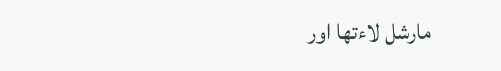مارشل لاءتھا اور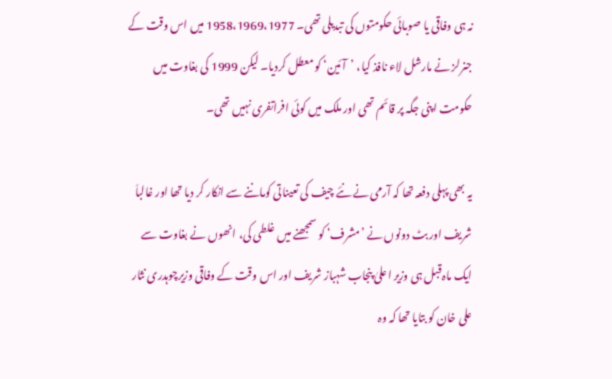نہ ہی وفاقی یا صوبائی حکومتوں کی تبدیلی تھی۔ 1958،1969،1977 میں اس وقت کے جنرلز نے مارشل لاء نافذ کیا، ’آئین‘ کو معطل کردیا۔ لیکن 1999 کی بغاوت میں حکومت اپنی جگہ پر قائم تھی اور ملک میں کوئی افراتفری نہیں تھی۔

یہ بھی پہلی دفعہ تھا کہ آرمی نے نئے چیف کی تعیناتی کوماننے سے انکار کر دیا تھا اور غالباَ شریف اور بٹ دونوں نے ’مشرف‘ کو سمجھنے میں غلطی کی، انھوں نے بغاوت سے ایک ماہ قبل ہی وزیر اعلیٰ پنجاب شہباز شریف اور اس وقت کے وفاقی وزیرچوہدری نثار علی خان کو بتایا تھا کہ وہ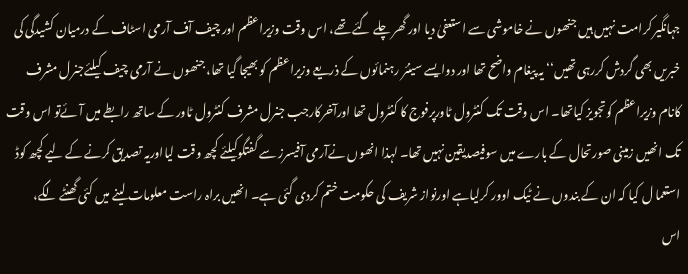جہانگیر کرامت نہیں ہیں جنھوں نے خاموشی سے استعفیٰ دیا اور گھر چلے گئے تھے، اس وقت وزیراعظم اور چیف آف آرمی اسٹاف کے درمیان کشیدگی کی خبریں بھی گردش کررہی تھیں‘‘ یہ پیغام واضح تھا اور دوایسے سینئر رہنمائوں کے ذریعے وزیراعظم کو بھیجا گیا تھا، جنھوں نے آرمی چیف کیلئےجنرل مشرف کانام وزیراعظم کوتجویز کیاتھا۔ اس وقت تک کنٹرول ٹاورپرفوج کا کنٹرول تھا اورآخرکارجب جنرل مشرف کنٹرول ٹاور کے ساتھ رابطے میں آئےتو اس وقت تک انھیں زمینی صورتحال کے بارے میں سوفیصدیقین نہیں تھا۔ لہذا انھوں نےآرمی آفیسرز سے گفتگوکیلئے کچھ وقت لیااوریہ تصدیق کرنے کے لیے کچھ کوڈ استعما ل کیا کہ ان کے بندوں نے ٹیک اوور کرلیاہے اورنواز شریف کی حکومت ختم کردی گئی ہے۔ انھیں براہ راست معلومات لینے میں کئی گھنٹے لگے، اس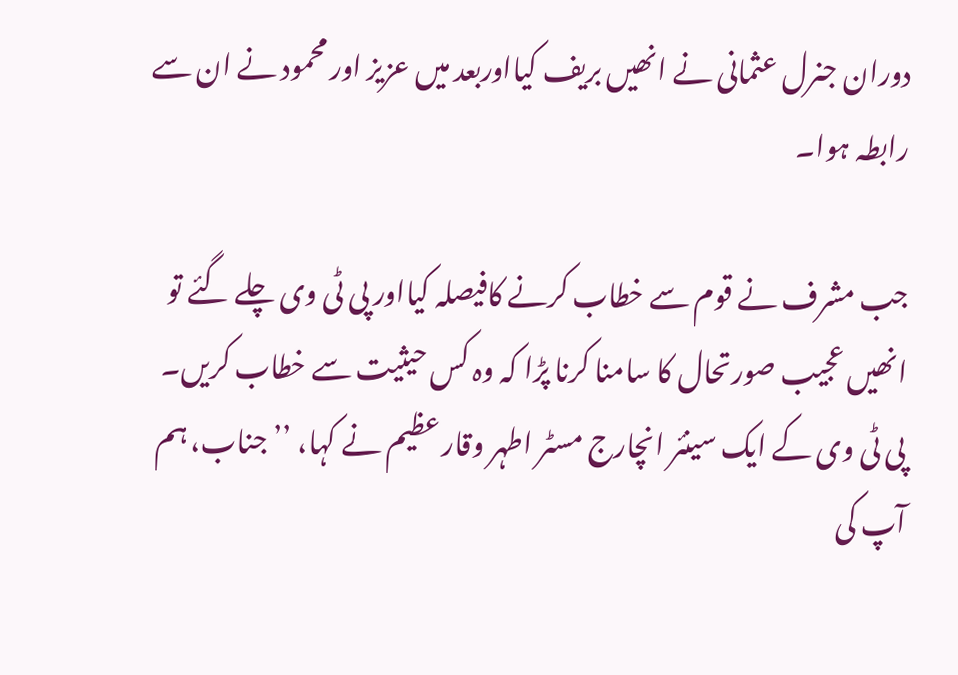دوران جنرل عثمانی نے انھیں بریف کیااوربعد میں عزیز اور محمود نے ان سے رابطہ ہوا۔

جب مشرف نے قوم سے خطاب کرنے کافیصلہ کیااور پی ٹی وی چلے گئے تو انھیں عجیب صورتحال کا سامنا کرنا پڑا کہ وہ کس حیثیت سے خطاب کریں۔ پی ٹی وی کے ایک سینئر انچارج مسٹر اطہر وقار عظیم نے کہا، ’’جناب، ہم آپ کی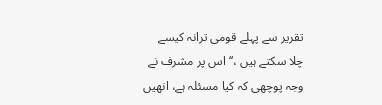تقریر سے پہلے قومی ترانہ کیسے چلا سکتے ہیں ،‘‘ اس پر مشرف نے وجہ پوچھی کہ کیا مسئلہ ہے، انھیں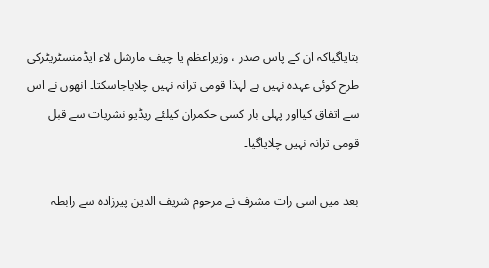بتایاگیاکہ ان کے پاس صدر ، وزیراعظم یا چیف مارشل لاء ایڈمنسٹریٹرکی طرح کوئی عہدہ نہیں ہے لہذا قومی ترانہ نہیں چلایاجاسکتا۔ انھوں نے اس سے اتفاق کیااور پہلی بار کسی حکمران کیلئے ریڈیو نشریات سے قبل قومی ترانہ نہیں چلایاگیا۔

بعد میں اسی رات مشرف نے مرحوم شریف الدین پیرزادہ سے رابطہ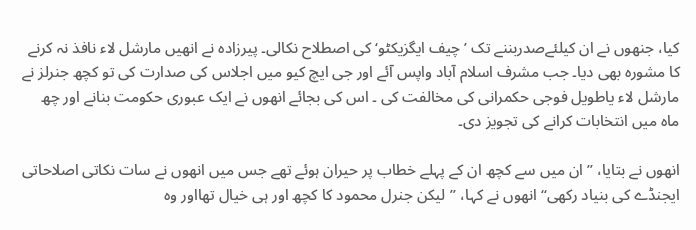کیا، جنھوں نے ان کیلئےصدربننے تک ’چیف ایگزیکٹو‘ کی اصطلاح نکالی۔ پیرزادہ نے انھیں مارشل لاء نافذ نہ کرنے کا مشورہ بھی دیا۔ جب مشرف اسلام آباد واپس آئے اور جی ایچ کیو میں اجلاس کی صدارت کی تو کچھ جنرلز نے مارشل لاء یاطویل فوجی حکمرانی کی مخالفت کی ۔ اس کی بجائے انھوں نے ایک عبوری حکومت بنانے اور چھ ماہ میں انتخابات کرانے کی تجویز دی۔

انھوں نے بتایا، ’’ان میں سے کچھ ان کے پہلے خطاب پر حیران ہوئے تھے جس میں انھوں نے سات نکاتی اصلاحاتی ایجنڈے کی بنیاد رکھی‘‘ انھوں نے کہا، ’’لیکن جنرل محمود کا کچھ اور ہی خیال تھااور وہ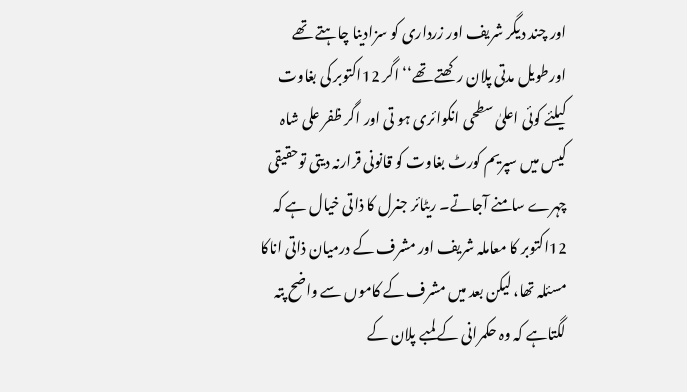اور چند دیگر شریف اور زرداری کو سزادینا چاہتے تھے اورطویل مدتی پلان رکھتے تھے‘‘ اگر 12اکتوبر کی بغاوت کیلئے کوئی اعلیٰ سطحی انکوائری ہو تی اور اگر ظفر علی شاہ کیس میں سپریم کورٹ بغاوت کو قانونی قرارنہ دیتی توحقیقی چہرے سامنے آجاتے۔ ریٹائر جنرل کا ذاتی خیال ہے کہ 12اکتوبر کا معاملہ شریف اور مشرف کے درمیان ذاتی اناکا مسئلہ تھا، لیکن بعد میں مشرف کے کاموں سے واضح پتہ لگتاہے کہ وہ حکمرانی کے لمبے پلان کے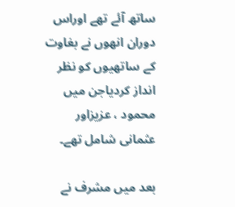ساتھ آئے تھے اوراس دوران انھوں نے بغاوت کے ساتھیوں کو نظر انداز کردیاجن میں محمود ، عزیزاور عثمانی شامل تھے۔

بعد میں مشرف نے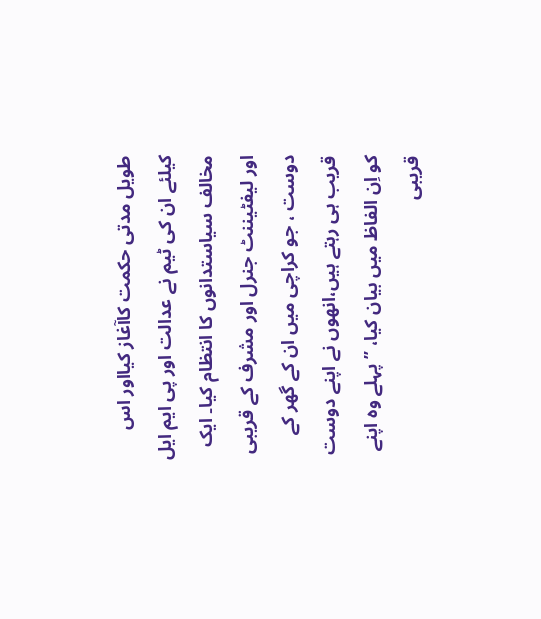طویل مدتی حکمت کاآغاز کیااور اس کیلئے ان کی ٹیم نے عدالت اور پی ایم ایل مخالف سیاستدانوں کا انتظام کیا۔ ایک اور لیفٹیننٹ جنرل اور مشرف کے قریبی دوست ، جو کراچی میں ان کے گھر کے قریب ہی رہتے ہیں،انھوں نے اپنے دوست کو اِن الفاظ میں بیان کیا، ’’ پہلے وہ اپنے قریبی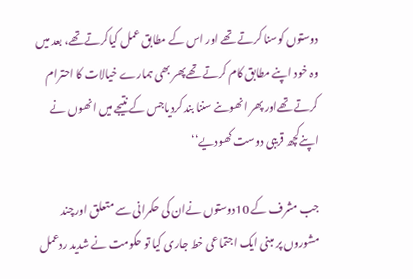دوستوں کوسنا کرتے تھے اور اس کے مطابق عمل کیاکرتےتھے، بعد میں وہ خود اپنے مطابق کام کرتے تھےپھر بھی ہمارے خیالات کا احترام کرتے تھےاور پھر انھوںنے سننا بند کردیاجس کے نتیجے میں انھوں نے اپنےکچھ قریبی دوست کھودیے‘‘

جب مشرف کے 10دوستوں نےان کی حکمرانی سے متعلق اورچند مشوروں پر مبنی ایک اجتماعی خط جاری کیا تو حکومت نے شدید ردعمل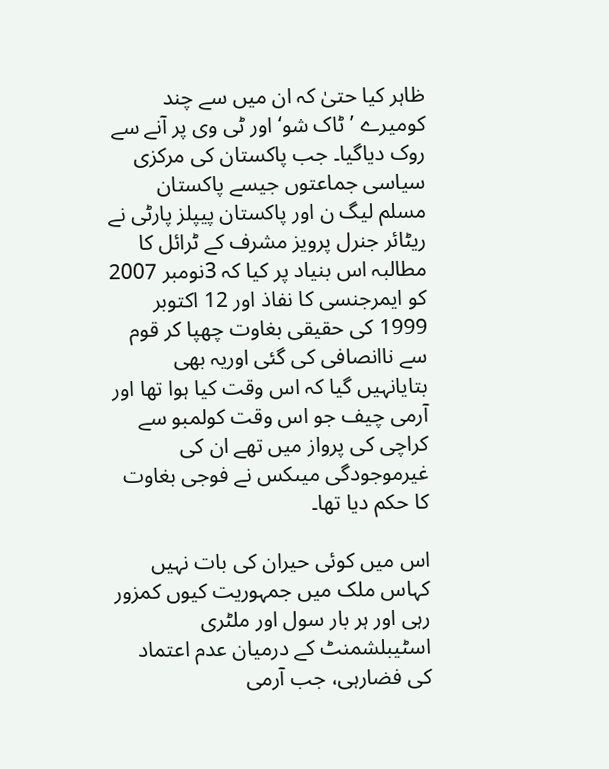ظاہر کیا حتیٰ کہ ان میں سے چند کومیرے ’ٹاک شو‘ اور ٹی وی پر آنے سے روک دیاگیا۔ جب پاکستان کی مرکزی سیاسی جماعتوں جیسے پاکستان مسلم لیگ ن اور پاکستان پیپلز پارٹی نے ریٹائر جنرل پرویز مشرف کے ٹرائل کا مطالبہ اس بنیاد پر کیا کہ 3نومبر 2007 کو ایمرجنسی کا نفاذ اور 12 اکتوبر 1999 کی حقیقی بغاوت چھپا کر قوم سے ناانصافی کی گئی اوریہ بھی بتایانہیں گیا کہ اس وقت کیا ہوا تھا اور آرمی چیف جو اس وقت کولمبو سے کراچی کی پرواز میں تھے ان کی غیرموجودگی میںکس نے فوجی بغاوت کا حکم دیا تھا۔

اس میں کوئی حیران کی بات نہیں کہاس ملک میں جمہوریت کیوں کمزور رہی اور ہر بار سول اور ملٹری اسٹیبلشمنٹ کے درمیان عدم اعتماد کی فضارہی، جب آرمی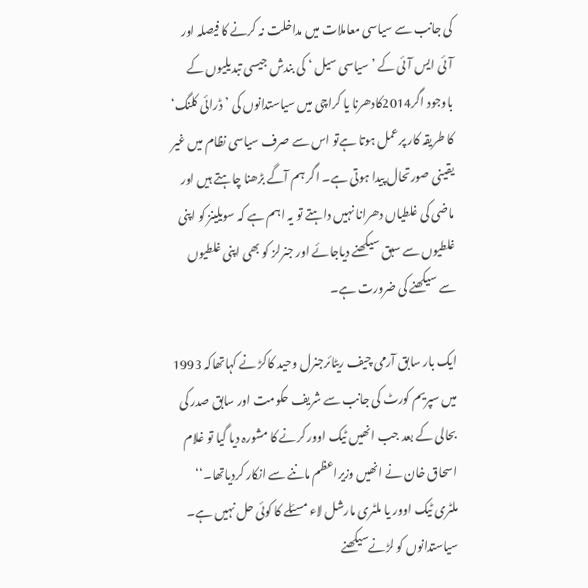کی جانب سے سیاسی معاملات میں مداخلت نہ کرنے کا فیصلہ اور آئی ایس آئی کے ’سیاسی سیل ‘ کی بندش جیسی تبدیلیوں کے باوجود اگر2014کادھرنا یا کراچی میں سیاستدانوں کی ’ڈرائی کلنگ‘ کا طریقہ کار پرعمل ہوتا ہےتو اس سے صرف سیاسی نظام میں غیر یقینی صورتحال پیدا ہوتی ہے۔ اگر ہم آگے بڑھنا چاہتے ہیں اور ماضی کی غلطیاں دھرانا نہیں داہتے تو یہ اہم ہے کہ سویلینز کو اپنی غلطیوں سے سبق سیکھنے دیاجائے اور جنرلز کو بھی اپنی غلطیوں سے سیکھنے کی ضرورت ہے۔

ایک بار سابق آرمی چیف ریٹائرجنرل وحید کاکڑ نے کہاتھاکہ 1993 میں سپریم کورٹ کی جانب سے شریف حکومت اور سابق صدر کی بحالی کے بعد جب انھیں ٹیک اوور کرنے کا مشورہ دیا گیا تو غلام اسحاق خان نے انھیں وزیراعظم ماننے سے انکار کردیاتھا۔‘‘ ملٹری ٹیک اوور یا ملٹری مارشل لاء مسئلے کا کوئی حل نہیں ہے۔ سیاستدانوں کو لڑنےسیکھنے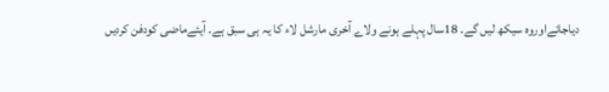دیاجائےاوروہ سیکھ لیں گے۔ 18سال پہلے ہونے ولاے آخری مارشل لاء کا یہ ہی سبق ہے۔ آیئےماضی کودفن کردیں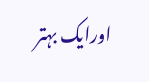اورایک بہتر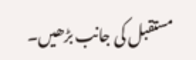مستقبل کی جانب بڑھیں۔